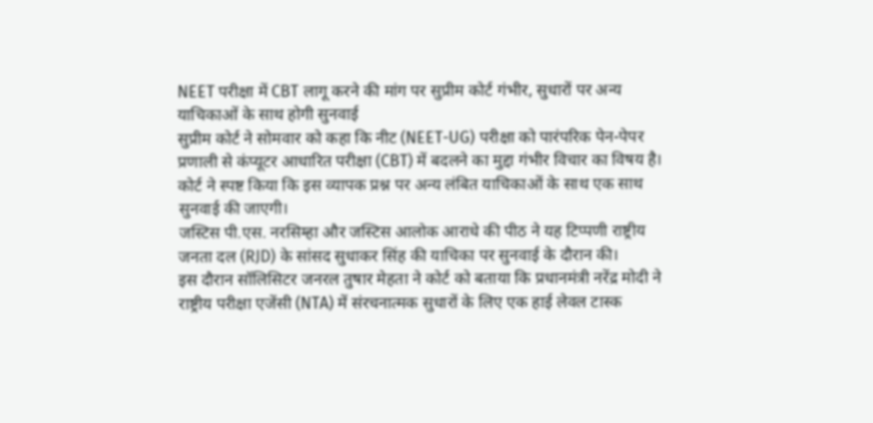NEET परीक्षा में CBT लागू करने की मांग पर सुप्रीम कोर्ट गंभीर, सुधारों पर अन्य याचिकाओं के साथ होगी सुनवाई
सुप्रीम कोर्ट ने सोमवार को कहा कि नीट (NEET-UG) परीक्षा को पारंपरिक पेन-पेपर प्रणाली से कंप्यूटर आधारित परीक्षा (CBT) में बदलने का मुद्दा गंभीर विचार का विषय है। कोर्ट ने स्पष्ट किया कि इस व्यापक प्रश्न पर अन्य लंबित याचिकाओं के साथ एक साथ सुनवाई की जाएगी।
जस्टिस पी.एस. नरसिम्हा और जस्टिस आलोक आराधे की पीठ ने यह टिप्पणी राष्ट्रीय जनता दल (RJD) के सांसद सुधाकर सिंह की याचिका पर सुनवाई के दौरान की।
इस दौरान सॉलिसिटर जनरल तुषार मेहता ने कोर्ट को बताया कि प्रधानमंत्री नरेंद्र मोदी ने राष्ट्रीय परीक्षा एजेंसी (NTA) में संरचनात्मक सुधारों के लिए एक हाई लेवल टास्क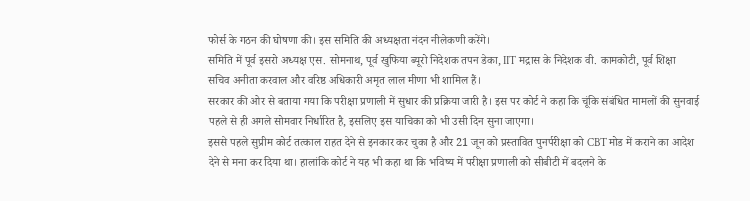फोर्स के गठन की घोषणा की। इस समिति की अध्यक्षता नंदन नीलेकणी करेंगे।
समिति में पूर्व इसरो अध्यक्ष एस. सोमनाथ, पूर्व खुफिया ब्यूरो निदेशक तपन डेका, IIT मद्रास के निदेशक वी. कामकोटी, पूर्व शिक्षा सचिव अनीता करवाल और वरिष्ठ अधिकारी अमृत लाल मीणा भी शामिल हैं।
सरकार की ओर से बताया गया कि परीक्षा प्रणाली में सुधार की प्रक्रिया जारी है। इस पर कोर्ट ने कहा कि चूंकि संबंधित मामलों की सुनवाई पहले से ही अगले सोमवार निर्धारित है, इसलिए इस याचिका को भी उसी दिन सुना जाएगा।
इससे पहले सुप्रीम कोर्ट तत्काल राहत देने से इनकार कर चुका है और 21 जून को प्रस्तावित पुनर्परीक्षा को CBT मोड में कराने का आदेश देने से मना कर दिया था। हालांकि कोर्ट ने यह भी कहा था कि भविष्य में परीक्षा प्रणाली को सीबीटी में बदलने के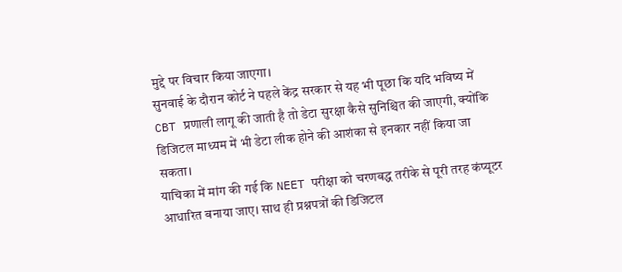मुद्दे पर विचार किया जाएगा।
सुनवाई के दौरान कोर्ट ने पहले केंद्र सरकार से यह भी पूछा कि यदि भविष्य में CBT प्रणाली लागू की जाती है तो डेटा सुरक्षा कैसे सुनिश्चित की जाएगी, क्योंकि डिजिटल माध्यम में भी डेटा लीक होने की आशंका से इनकार नहीं किया जा सकता।
याचिका में मांग की गई कि NEET परीक्षा को चरणबद्ध तरीके से पूरी तरह कंप्यूटर आधारित बनाया जाए। साथ ही प्रश्नपत्रों की डिजिटल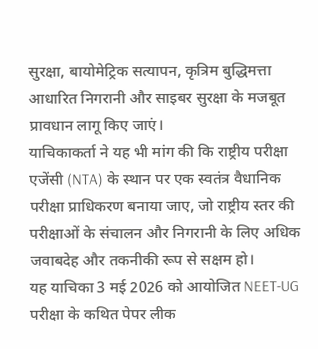सुरक्षा, बायोमेट्रिक सत्यापन, कृत्रिम बुद्धिमत्ता आधारित निगरानी और साइबर सुरक्षा के मजबूत प्रावधान लागू किए जाएं।
याचिकाकर्ता ने यह भी मांग की कि राष्ट्रीय परीक्षा एजेंसी (NTA) के स्थान पर एक स्वतंत्र वैधानिक परीक्षा प्राधिकरण बनाया जाए, जो राष्ट्रीय स्तर की परीक्षाओं के संचालन और निगरानी के लिए अधिक जवाबदेह और तकनीकी रूप से सक्षम हो।
यह याचिका 3 मई 2026 को आयोजित NEET-UG परीक्षा के कथित पेपर लीक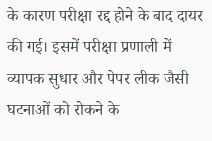के कारण परीक्षा रद्द होने के बाद दायर की गई। इसमें परीक्षा प्रणाली में व्यापक सुधार और पेपर लीक जैसी घटनाओं को रोकने के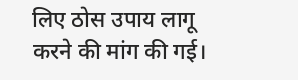लिए ठोस उपाय लागू करने की मांग की गई।